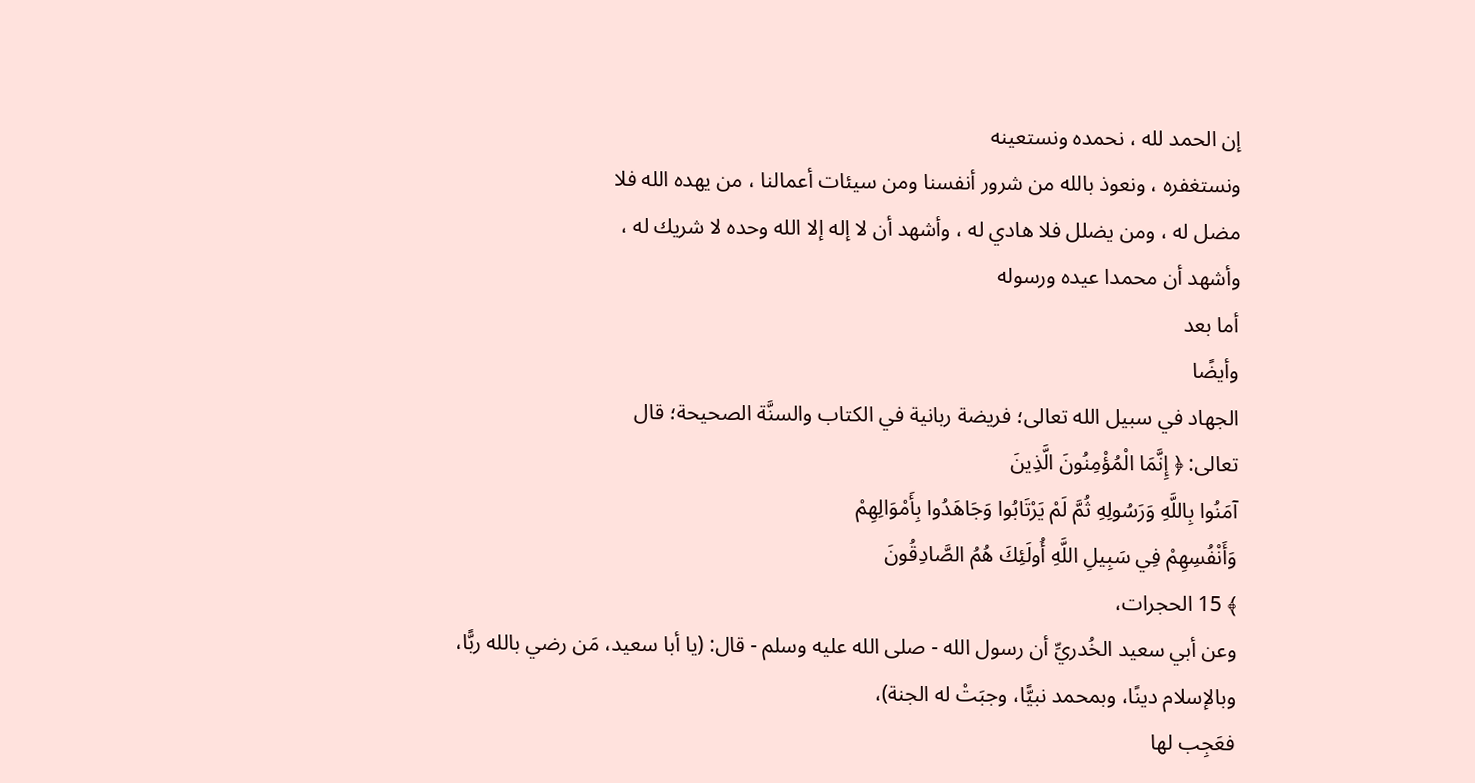إن الحمد لله ، نحمده ونستعينه
ونستغفره ، ونعوذ بالله من شرور أنفسنا ومن سيئات أعمالنا ، من يهده الله فلا
مضل له ، ومن يضلل فلا هادي له ، وأشهد أن لا إله إلا الله وحده لا شريك له ،
وأشهد أن محمدا عيده ورسوله
أما بعد
وأيضًا
الجهاد في سبيل الله تعالى؛ فريضة ربانية في الكتاب والسنَّة الصحيحة؛ قال
تعالى: ﴿ إِنَّمَا الْمُؤْمِنُونَ الَّذِينَ
آمَنُوا بِاللَّهِ وَرَسُولِهِ ثُمَّ لَمْ يَرْتَابُوا وَجَاهَدُوا بِأَمْوَالِهِمْ
وَأَنْفُسِهِمْ فِي سَبِيلِ اللَّهِ أُولَئِكَ هُمُ الصَّادِقُونَ
﴾ 15 الحجرات،
وعن أبي سعيد الخُدريِّ أن رسول الله - صلى الله عليه وسلم - قال: (يا أبا سعيد، مَن رضي بالله ربًّا، وبالإسلام دينًا، وبمحمد نبيًّا، وجبَتْ له الجنة)،
فعَجِب لها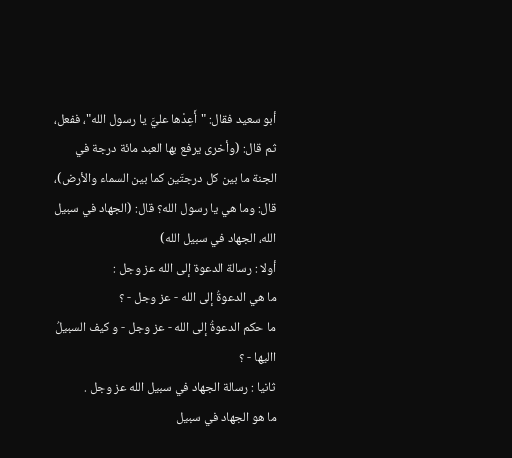أبو سعيد فقال: "أَعِدْها عليَّ يا رسول الله"، ففعل، ثم قال: (وأخرى يرفع بها العبد مائة درجة في الجنة ما بين كل درجتَين كما بين السماء والأرض)، قال: وما هي يا رسول الله؟ قال: (الجهاد في سبيل الله، الجهاد في سبيل الله)
أولا : رسالة الدعوة إلى الله عز وجل :
ما هي الدعوةُ إلى الله - عز وجل - ؟
ما حكم الدعوةُ إلى الله - عز وجل - و كيف السبيلُ االيها - ؟
ثانيا : رسالة الجهاد في سبيل الله عز وجل .
ما هو الجهاد في سبيل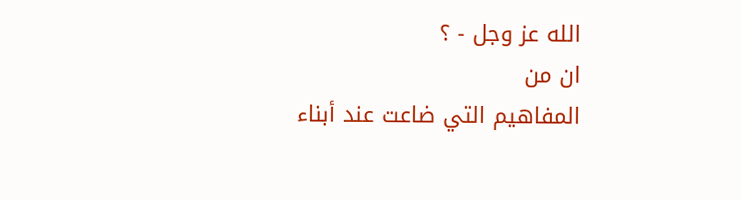الله عز وجل - ؟
ان من
المفاهيم التي ضاعت عند أبناء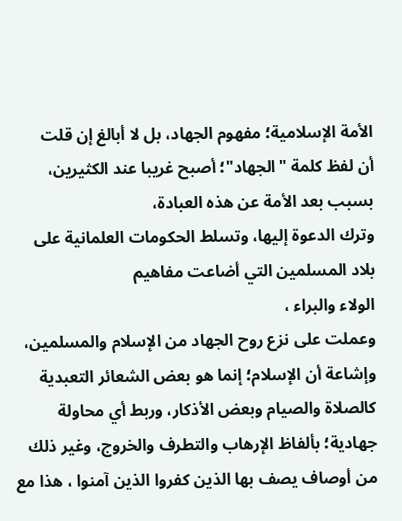الأمة الإسلامية؛ مفهوم الجهاد، بل لا أبالغ إن قلت
أن لفظ كلمة "الجهاد"؛ أصبح غريبا عند الكثيرين، بسبب بعد الأمة عن هذه العبادة،
وترك الدعوة إليها، وتسلط الحكومات العلمانية على بلاد المسلمين التي أضاعت مفاهيم
الولاء والبراء ،
وعملت على نزع روح الجهاد من الإسلام والمسلمين، وإشاعة أن الإسلام؛ إنما هو بعض الشعائر التعبدية كالصلاة والصيام وبعض الأذكار، وربط أي محاولة جهادية؛ بألفاظ الإرهاب والتطرف والخروج، وغير ذلك من أوصاف يصف بها الذين كفروا الذين آمنوا ، هذا مع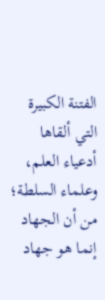الفتنة الكبيرة التي ألقاها أدعياء العلم، وعلماء السلطة؛ من أن الجهاد
إنما هو جهاد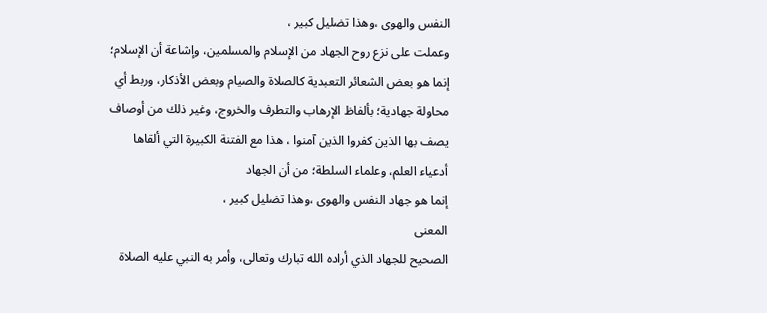النفس والهوى ،وهذا تضليل كبير ،
وعملت على نزع روح الجهاد من الإسلام والمسلمين، وإشاعة أن الإسلام؛ إنما هو بعض الشعائر التعبدية كالصلاة والصيام وبعض الأذكار، وربط أي محاولة جهادية؛ بألفاظ الإرهاب والتطرف والخروج، وغير ذلك من أوصاف يصف بها الذين كفروا الذين آمنوا ، هذا مع الفتنة الكبيرة التي ألقاها أدعياء العلم، وعلماء السلطة؛ من أن الجهاد
إنما هو جهاد النفس والهوى ،وهذا تضليل كبير ،
المعنى
الصحيح للجهاد الذي أراده الله تبارك وتعالى، وأمر به النبي عليه الصلاة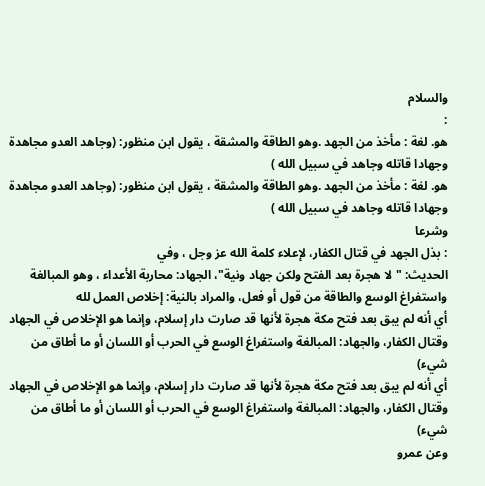والسلام
:
هو. لغة : مأخذ من الجهد .وهو الطاقة والمشقة ، يقول ابن منظور: (وجاهد العدو مجاهدة وجهادا قاتله وجاهد في سبيل الله )
هو. لغة : مأخذ من الجهد .وهو الطاقة والمشقة ، يقول ابن منظور: (وجاهد العدو مجاهدة وجهادا قاتله وجاهد في سبيل الله )
وشرعا
: بذل الجهد في قتال الكفار، لإعلاء كلمة الله عز وجل ، وفي
الحديث: "لا هجرة بعد الفتح ولكن جهاد ونية"، الجهاد: محاربة الأعداء ، وهو المبالغة
واستفراغ الوسع والطاقة من قول أو فعل، والمراد بالنية: إخلاص العمل لله
أي أنه لم يبق بعد فتح مكة هجرة لأنها قد صارت دار إسلام، وإنما هو الإخلاص في الجهاد وقتال الكفار، والجهاد: المبالغة واستفراغ الوسع في الحرب أو اللسان أو ما أطاق من شيء)
أي أنه لم يبق بعد فتح مكة هجرة لأنها قد صارت دار إسلام، وإنما هو الإخلاص في الجهاد وقتال الكفار، والجهاد: المبالغة واستفراغ الوسع في الحرب أو اللسان أو ما أطاق من شيء)
وعن عمرو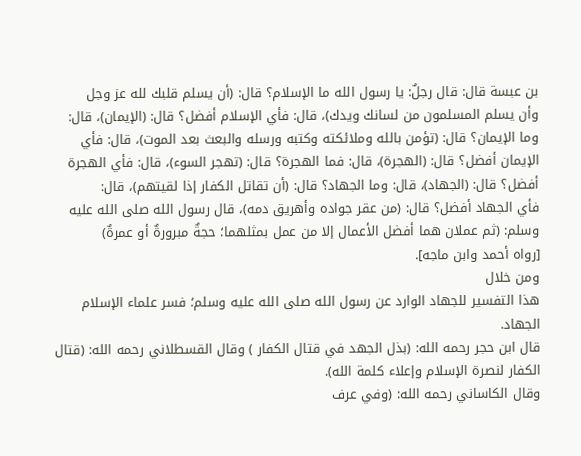بن عبسة قال: قال رجلٌ: يا رسول الله ما الإسلام؟ قال: (أن يسلم قلبك لله عز وجل
وأن يسلم المسلمون من لسانك ويدك)، قال: فأي الإسلام أفضل؟ قال: (الإيمان)، قال:
وما الإيمان؟ قال: (تؤمن بالله وملائكته وكتبه ورسله والبعث بعد الموت)، قال: فأي
الإيمان أفضل؟ قال: (الهجرة)، قال: فما الهجرة؟ قال: (تهجر السوء)، قال: فأي الهجرة
أفضل؟ قال: (الجهاد)، قال: وما الجهاد؟ قال: (أن تقاتل الكفار إذا لقيتهم)، قال:
فأي الجهاد أفضل؟ قال: (من عقر جواده وأهريق دمه)، قال رسول الله صلى الله عليه
وسلم: (ثم عملان هما أفضل الأعمال إلا من عمل بمثلهما؛ حجةٌ مبرورةٌ أو عمرةٌ)
[رواه أحمد وابن ماجه].
ومن خلال
هذا التفسير للجهاد الوارد عن رسول الله صلى الله عليه وسلم؛ فسر علماء الإسلام
الجهاد.
قال ابن حجر رحمه الله: (بذل الجهد في قتال الكفار ) وقال القسطلاني رحمه الله: (قتال الكفار لنصرة الإسلام وإعلاء كلمة الله).
وقال الكاساني رحمه الله: (وفي عرف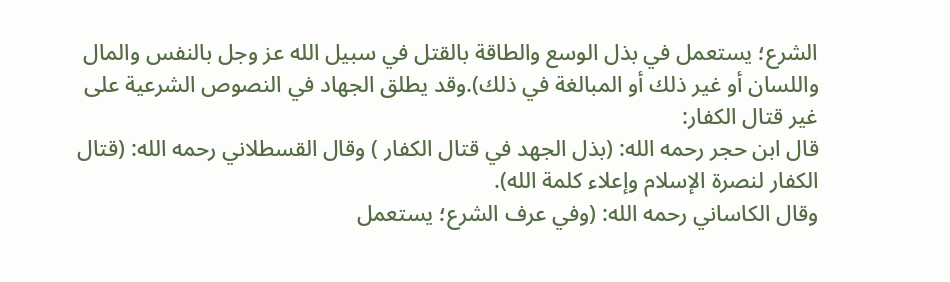الشرع؛ يستعمل في بذل الوسع والطاقة بالقتل في سبيل الله عز وجل بالنفس والمال واللسان أو غير ذلك أو المبالغة في ذلك).وقد يطلق الجهاد في النصوص الشرعية على غير قتال الكفار:
قال ابن حجر رحمه الله: (بذل الجهد في قتال الكفار ) وقال القسطلاني رحمه الله: (قتال الكفار لنصرة الإسلام وإعلاء كلمة الله).
وقال الكاساني رحمه الله: (وفي عرف الشرع؛ يستعمل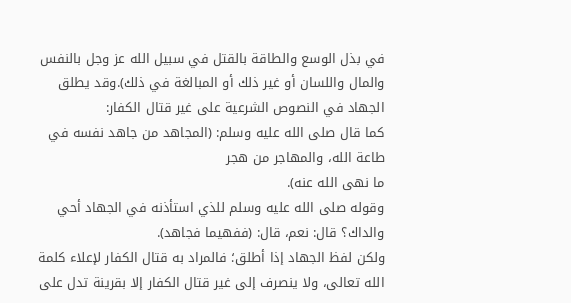في بذل الوسع والطاقة بالقتل في سبيل الله عز وجل بالنفس والمال واللسان أو غير ذلك أو المبالغة في ذلك).وقد يطلق الجهاد في النصوص الشرعية على غير قتال الكفار:
كما قال صلى الله عليه وسلم: (المجاهد من جاهد نفسه في طاعة الله، والمهاجر من هجر
ما نهى الله عنه).
وقوله صلى الله عليه وسلم للذي استأذنه في الجهاد أحي والداك؟ قال: نعم، قال: (ففهيما فجاهد).
ولكن لفظ الجهاد إذا أطلق؛ فالمراد به قتال الكفار لإعلاء كلمة الله تعالى، ولا ينصرف إلى غير قتال الكفار إلا بقرينة تدل على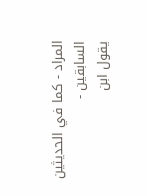المراد - كما في الحديثين السابقين -
يقول ابن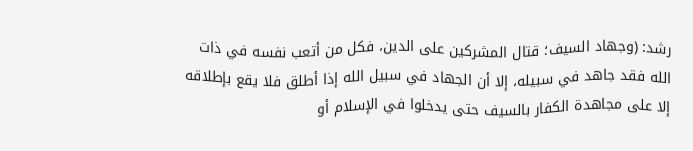رشد: (وجهاد السيف؛ قتال المشركين على الدين، فكل من أتعب نفسه في ذات الله فقد جاهد في سبيله، إلا أن الجهاد في سبيل الله إذا أطلق فلا يقع بإطلاقه إلا على مجاهدة الكفار بالسيف حتى يدخلوا في الإسلام أو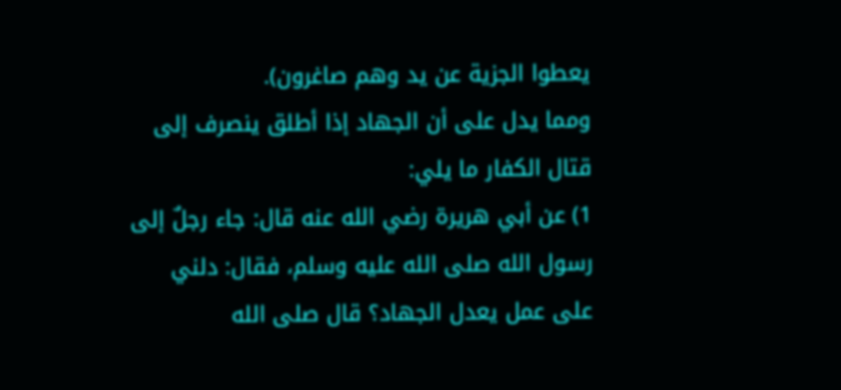يعطوا الجزية عن يد وهم صاغرون).
ومما يدل على أن الجهاد إذا أطلق ينصرف إلى قتال الكفار ما يلي:
1) عن أبي هريرة رضي الله عنه قال: جاء رجلٌ إلى رسول الله صلى الله عليه وسلم، فقال: دلني على عمل يعدل الجهاد؟ قال صلى الله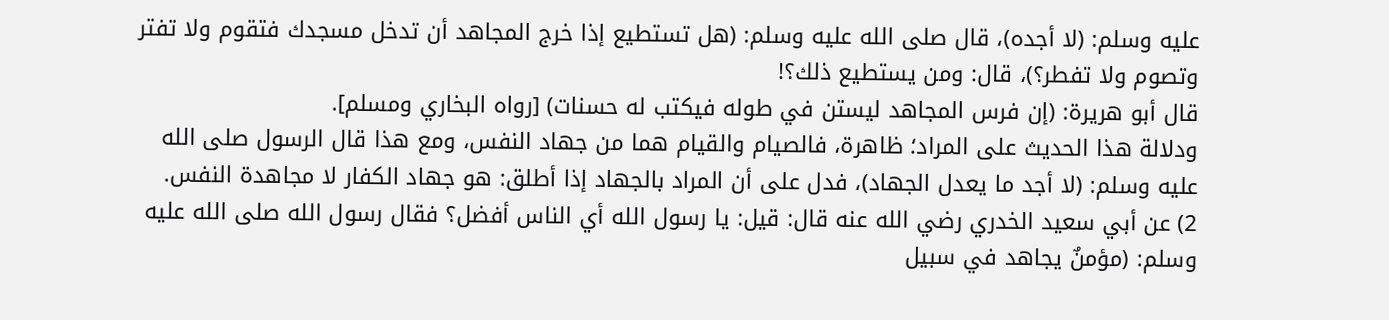عليه وسلم: (لا أجده)، قال صلى الله عليه وسلم: (هل تستطيع إذا خرج المجاهد أن تدخل مسجدك فتقوم ولا تفتر وتصوم ولا تفطر؟)، قال: ومن يستطيع ذلك؟!
قال أبو هريرة: (إن فرس المجاهد ليستن في طوله فيكتب له حسنات) [رواه البخاري ومسلم].
ودلالة هذا الحديث على المراد؛ ظاهرة، فالصيام والقيام هما من جهاد النفس، ومع هذا قال الرسول صلى الله عليه وسلم: (لا أجد ما يعدل الجهاد)، فدل على أن المراد بالجهاد إذا أطلق: هو جهاد الكفار لا مجاهدة النفس.
2) عن أبي سعيد الخدري رضي الله عنه قال: قيل: يا رسول الله أي الناس أفضل؟ فقال رسول الله صلى الله عليه وسلم: (مؤمنٌ يجاهد في سبيل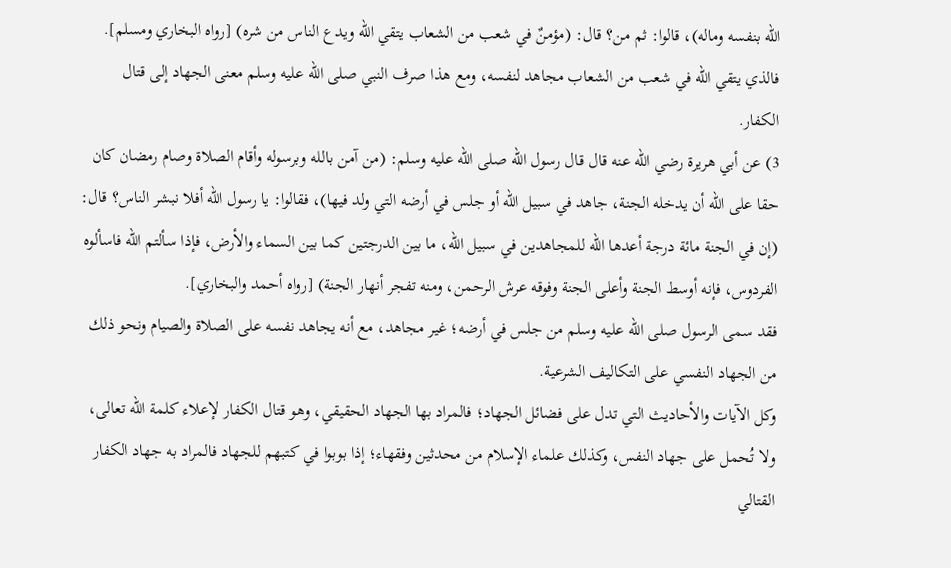الله بنفسه وماله)، قالوا: ثم من؟ قال: (مؤمنٌ في شعب من الشعاب يتقي الله ويدع الناس من شره) [رواه البخاري ومسلم].
فالذي يتقي الله في شعب من الشعاب مجاهد لنفسه، ومع هذا صرف النبي صلى الله عليه وسلم معنى الجهاد إلى قتال الكفار.
3) عن أبي هريرة رضي الله عنه قال قال رسول الله صلى الله عليه وسلم: (من آمن بالله وبرسوله وأقام الصلاة وصام رمضان كان حقا على الله أن يدخله الجنة، جاهد في سبيل الله أو جلس في أرضه التي ولد فيها)، فقالوا: يا رسول الله أفلا نبشر الناس؟ قال: (إن في الجنة مائة درجة أعدها الله للمجاهدين في سبيل الله، ما بين الدرجتين كما بين السماء والأرض، فإذا سألتم الله فاسألوه الفردوس، فإنه أوسط الجنة وأعلى الجنة وفوقه عرش الرحمن، ومنه تفجر أنهار الجنة) [رواه أحمد والبخاري].
فقد سمى الرسول صلى الله عليه وسلم من جلس في أرضه؛ غير مجاهد، مع أنه يجاهد نفسه على الصلاة والصيام ونحو ذلك من الجهاد النفسي على التكاليف الشرعية.
وكل الآيات والأحاديث التي تدل على فضائل الجهاد؛ فالمراد بها الجهاد الحقيقي، وهو قتال الكفار لإعلاء كلمة الله تعالى، ولا تُحمل على جهاد النفس، وكذلك علماء الإسلام من محدثين وفقهاء؛ إذا بوبوا في كتبهم للجهاد فالمراد به جهاد الكفار القتالي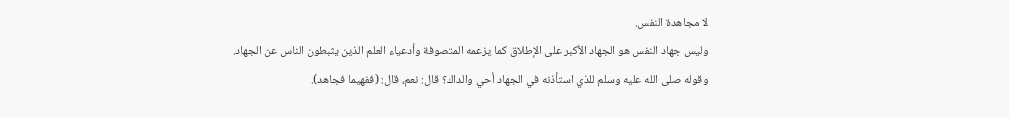لا مجاهدة النفس.
وليس جهاد النفس هو الجهاد الأكبر على الإطلاق كما يزعمه المتصوفة وأدعياء العلم الذين يثبطون الناس عن الجهاد.
وقوله صلى الله عليه وسلم للذي استأذنه في الجهاد أحي والداك؟ قال: نعم، قال: (ففهيما فجاهد).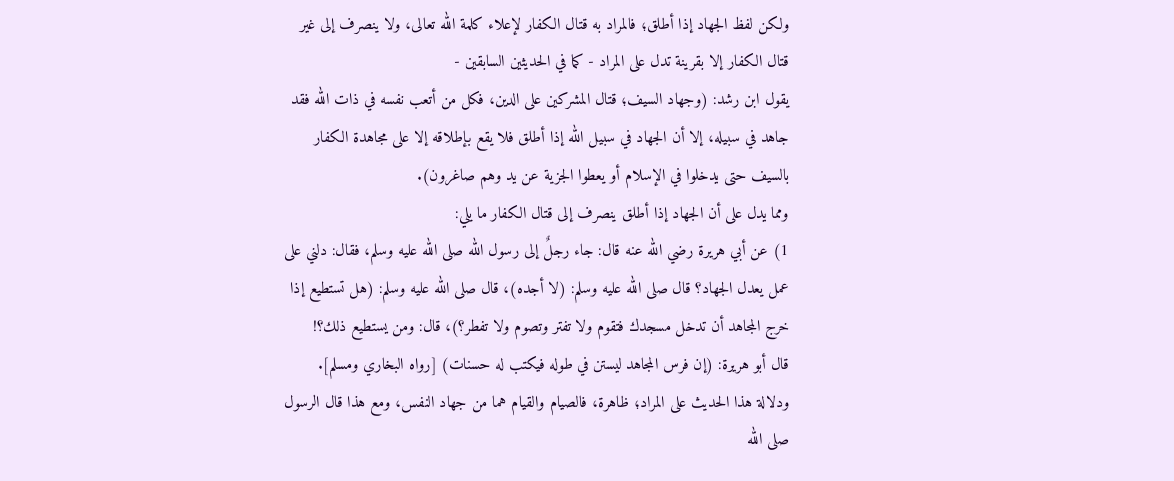ولكن لفظ الجهاد إذا أطلق؛ فالمراد به قتال الكفار لإعلاء كلمة الله تعالى، ولا ينصرف إلى غير قتال الكفار إلا بقرينة تدل على المراد - كما في الحديثين السابقين -
يقول ابن رشد: (وجهاد السيف؛ قتال المشركين على الدين، فكل من أتعب نفسه في ذات الله فقد جاهد في سبيله، إلا أن الجهاد في سبيل الله إذا أطلق فلا يقع بإطلاقه إلا على مجاهدة الكفار بالسيف حتى يدخلوا في الإسلام أو يعطوا الجزية عن يد وهم صاغرون).
ومما يدل على أن الجهاد إذا أطلق ينصرف إلى قتال الكفار ما يلي:
1) عن أبي هريرة رضي الله عنه قال: جاء رجلٌ إلى رسول الله صلى الله عليه وسلم، فقال: دلني على عمل يعدل الجهاد؟ قال صلى الله عليه وسلم: (لا أجده)، قال صلى الله عليه وسلم: (هل تستطيع إذا خرج المجاهد أن تدخل مسجدك فتقوم ولا تفتر وتصوم ولا تفطر؟)، قال: ومن يستطيع ذلك؟!
قال أبو هريرة: (إن فرس المجاهد ليستن في طوله فيكتب له حسنات) [رواه البخاري ومسلم].
ودلالة هذا الحديث على المراد؛ ظاهرة، فالصيام والقيام هما من جهاد النفس، ومع هذا قال الرسول صلى الله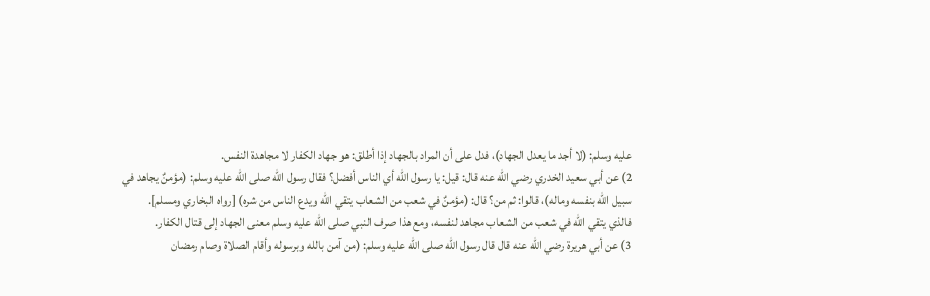عليه وسلم: (لا أجد ما يعدل الجهاد)، فدل على أن المراد بالجهاد إذا أطلق: هو جهاد الكفار لا مجاهدة النفس.
2) عن أبي سعيد الخدري رضي الله عنه قال: قيل: يا رسول الله أي الناس أفضل؟ فقال رسول الله صلى الله عليه وسلم: (مؤمنٌ يجاهد في سبيل الله بنفسه وماله)، قالوا: ثم من؟ قال: (مؤمنٌ في شعب من الشعاب يتقي الله ويدع الناس من شره) [رواه البخاري ومسلم].
فالذي يتقي الله في شعب من الشعاب مجاهد لنفسه، ومع هذا صرف النبي صلى الله عليه وسلم معنى الجهاد إلى قتال الكفار.
3) عن أبي هريرة رضي الله عنه قال قال رسول الله صلى الله عليه وسلم: (من آمن بالله وبرسوله وأقام الصلاة وصام رمضان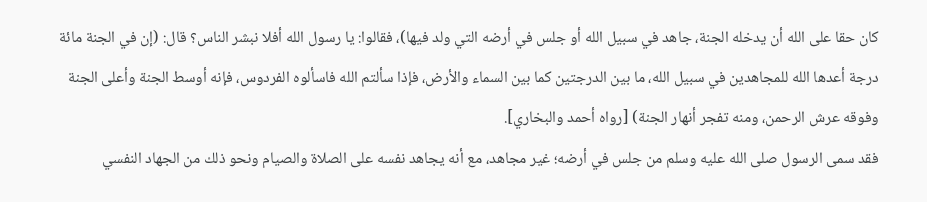كان حقا على الله أن يدخله الجنة، جاهد في سبيل الله أو جلس في أرضه التي ولد فيها)، فقالوا: يا رسول الله أفلا نبشر الناس؟ قال: (إن في الجنة مائة درجة أعدها الله للمجاهدين في سبيل الله، ما بين الدرجتين كما بين السماء والأرض، فإذا سألتم الله فاسألوه الفردوس، فإنه أوسط الجنة وأعلى الجنة وفوقه عرش الرحمن، ومنه تفجر أنهار الجنة) [رواه أحمد والبخاري].
فقد سمى الرسول صلى الله عليه وسلم من جلس في أرضه؛ غير مجاهد، مع أنه يجاهد نفسه على الصلاة والصيام ونحو ذلك من الجهاد النفسي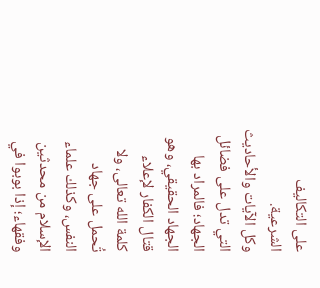على التكاليف الشرعية.
وكل الآيات والأحاديث التي تدل على فضائل الجهاد؛ فالمراد بها الجهاد الحقيقي، وهو قتال الكفار لإعلاء كلمة الله تعالى، ولا تُحمل على جهاد النفس، وكذلك علماء الإسلام من محدثين وفقهاء؛ إذا بوبوا في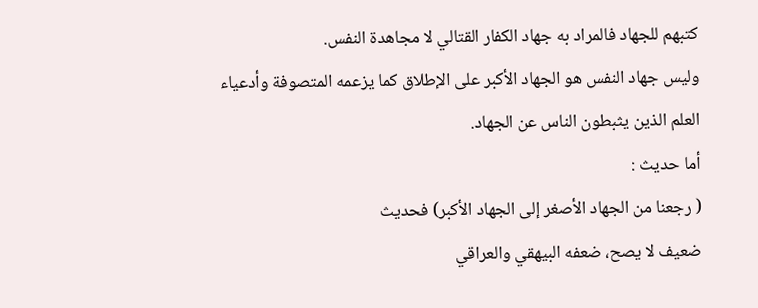كتبهم للجهاد فالمراد به جهاد الكفار القتالي لا مجاهدة النفس.
وليس جهاد النفس هو الجهاد الأكبر على الإطلاق كما يزعمه المتصوفة وأدعياء العلم الذين يثبطون الناس عن الجهاد.
أما حديث :
( رجعنا من الجهاد الأصغر إلى الجهاد الأكبر) فحديث
ضعيف لا يصح، ضعفه البيهقي والعراقي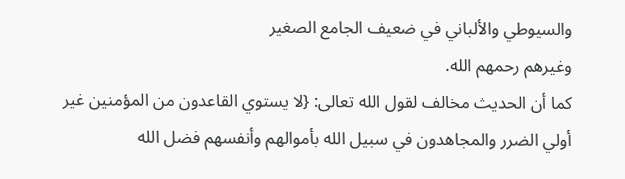والسيوطي والألباني في ضعيف الجامع الصغير
وغيرهم رحمهم الله.
كما أن الحديث مخالف لقول الله تعالى: {لا يستوي القاعدون من المؤمنين غير أولي الضرر والمجاهدون في سبيل الله بأموالهم وأنفسهم فضل الله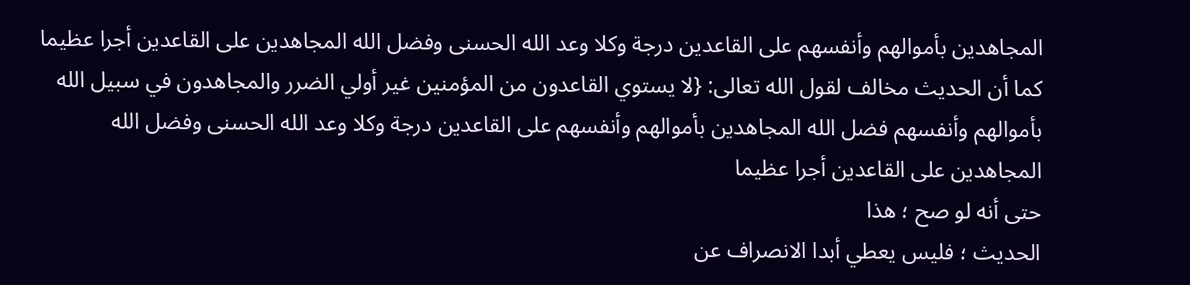المجاهدين بأموالهم وأنفسهم على القاعدين درجة وكلا وعد الله الحسنى وفضل الله المجاهدين على القاعدين أجرا عظيما
كما أن الحديث مخالف لقول الله تعالى: {لا يستوي القاعدون من المؤمنين غير أولي الضرر والمجاهدون في سبيل الله بأموالهم وأنفسهم فضل الله المجاهدين بأموالهم وأنفسهم على القاعدين درجة وكلا وعد الله الحسنى وفضل الله المجاهدين على القاعدين أجرا عظيما
حتى أنه لو صح ؛ هذا
الحديث ؛ فليس يعطي أبدا الانصراف عن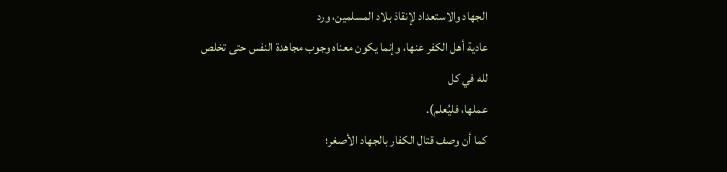الجهاد والاستعداد لإنقاذ بلاد المسلمين، ورد
عادية أهل الكفر عنها، وإنما يكون معناه وجوب مجاهدة النفس حتى تخلص لله في كل
عملها، فليُعلم).
كما أن وصف قتال الكفار بالجهاد الأصغر؛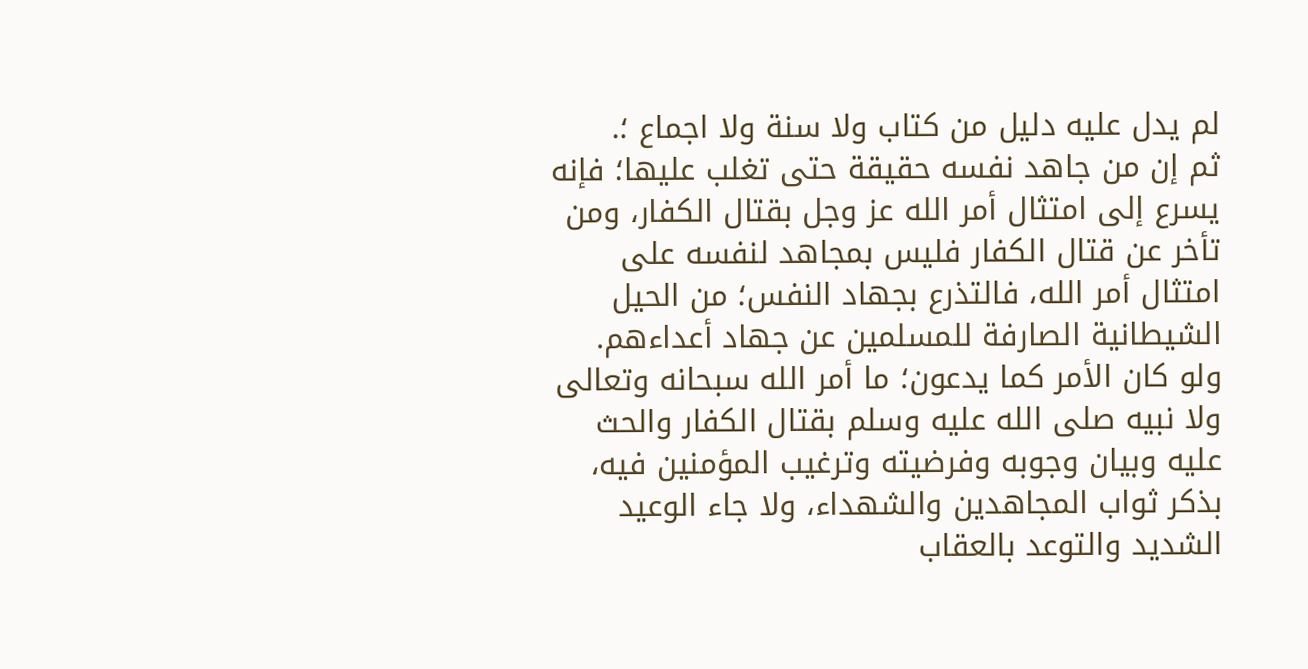لم يدل عليه دليل من كتاب ولا سنة ولا اجماع ؛.
ثم إن من جاهد نفسه حقيقة حتى تغلب عليها؛ فإنه يسرع إلى امتثال أمر الله عز وجل بقتال الكفار، ومن تأخر عن قتال الكفار فليس بمجاهد لنفسه على امتثال أمر الله، فالتذرع بجهاد النفس؛ من الحيل الشيطانية الصارفة للمسلمين عن جهاد أعداءهم.
ولو كان الأمر كما يدعون؛ ما أمر الله سبحانه وتعالى ولا نبيه صلى الله عليه وسلم بقتال الكفار والحث عليه وبيان وجوبه وفرضيته وترغيب المؤمنين فيه، بذكر ثواب المجاهدين والشهداء، ولا جاء الوعيد الشديد والتوعد بالعقاب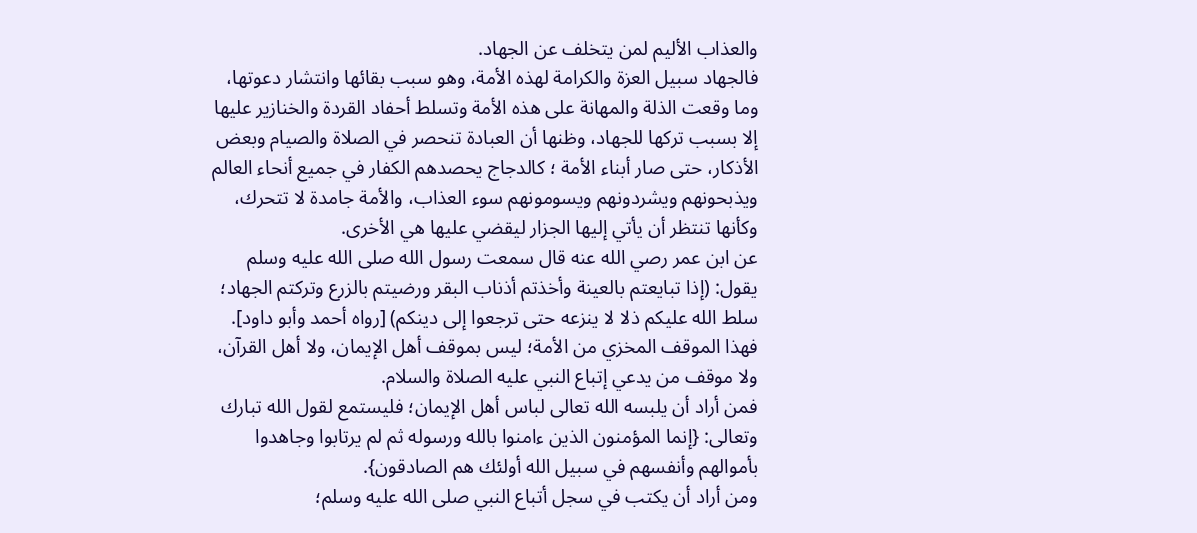والعذاب الأليم لمن يتخلف عن الجهاد.
فالجهاد سبيل العزة والكرامة لهذه الأمة، وهو سبب بقائها وانتشار دعوتها، وما وقعت الذلة والمهانة على هذه الأمة وتسلط أحفاد القردة والخنازير عليها إلا بسبب تركها للجهاد، وظنها أن العبادة تنحصر في الصلاة والصيام وبعض الأذكار، حتى صار أبناء الأمة ؛ كالدجاج يحصدهم الكفار في جميع أنحاء العالم ويذبحونهم ويشردونهم ويسومونهم سوء العذاب، والأمة جامدة لا تتحرك، وكأنها تنتظر أن يأتي إليها الجزار ليقضي عليها هي الأخرى.
عن ابن عمر رصي الله عنه قال سمعت رسول الله صلى الله عليه وسلم يقول: (إذا تبايعتم بالعينة وأخذتم أذناب البقر ورضيتم بالزرع وتركتم الجهاد؛ سلط الله عليكم ذلا لا ينزعه حتى ترجعوا إلى دينكم) [رواه أحمد وأبو داود].
فهذا الموقف المخزي من الأمة؛ ليس بموقف أهل الإيمان، ولا أهل القرآن، ولا موقف من يدعي إتباع النبي عليه الصلاة والسلام.
فمن أراد أن يلبسه الله تعالى لباس أهل الإيمان؛ فليستمع لقول الله تبارك وتعالى: {إنما المؤمنون الذين ءامنوا بالله ورسوله ثم لم يرتابوا وجاهدوا بأموالهم وأنفسهم في سبيل الله أولئك هم الصادقون}.
ومن أراد أن يكتب في سجل أتباع النبي صلى الله عليه وسلم؛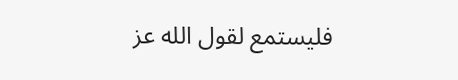فليستمع لقول الله عز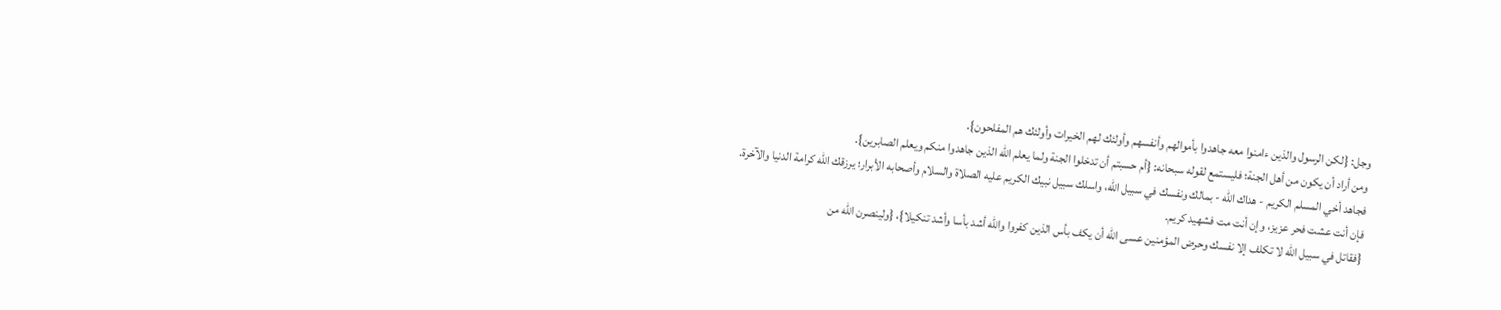وجل: {لكن الرسول والذين ءامنوا معه جاهدوا بأموالهم وأنفسهم وأولئك لهم الخيرات وأولئك هم المفلحون}.
ومن أراد أن يكون من أهل الجنة؛ فليستمع لقوله سبحانه: {أم حسبتم أن تدخلوا الجنة ولما يعلم الله الذين جاهدوا منكم ويعلم الصابرين}.
فجاهد أخي المسلم الكريم - هداك الله - بمالك ونفسك في سبيل الله، واسلك سبيل نبيك الكريم عليه الصلاة والسلام وأصحابه الأبرار؛ يرزقك الله كرامة الدنيا والآخرة.
فإن أنت عشت فحر عزيز، وإن أنت مت فشهيد كريم.
{فقاتل في سبيل الله لا تكلف إلا نفسك وحرض المؤمنين عسى الله أن يكف بأس الذين كفروا والله أشد بأسا وأشد تنكيلا}، {ولينصرن الله من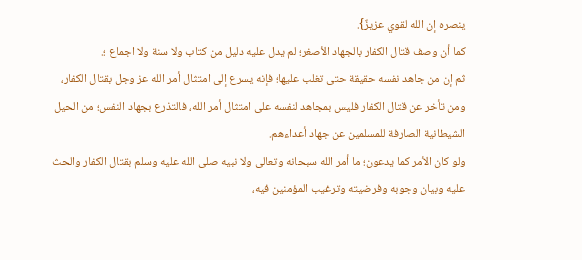ينصره إن الله لقوي عزيزٌ}.
كما أن وصف قتال الكفار بالجهاد الأصغر؛ لم يدل عليه دليل من كتاب ولا سنة ولا اجماع ؛.
ثم إن من جاهد نفسه حقيقة حتى تغلب عليها؛ فإنه يسرع إلى امتثال أمر الله عز وجل بقتال الكفار، ومن تأخر عن قتال الكفار فليس بمجاهد لنفسه على امتثال أمر الله، فالتذرع بجهاد النفس؛ من الحيل الشيطانية الصارفة للمسلمين عن جهاد أعداءهم.
ولو كان الأمر كما يدعون؛ ما أمر الله سبحانه وتعالى ولا نبيه صلى الله عليه وسلم بقتال الكفار والحث عليه وبيان وجوبه وفرضيته وترغيب المؤمنين فيه،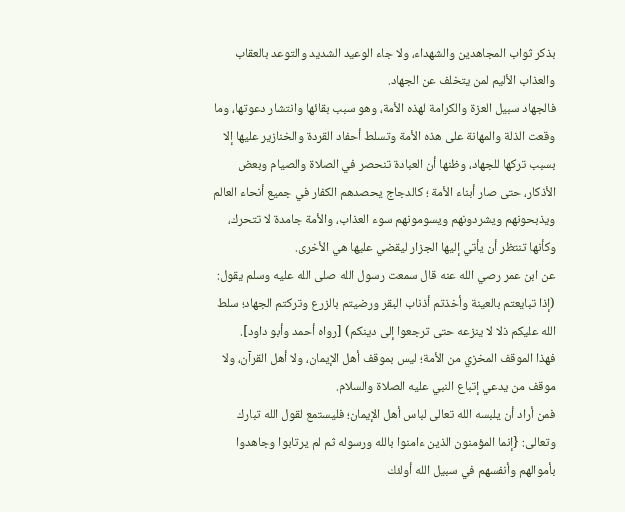بذكر ثواب المجاهدين والشهداء، ولا جاء الوعيد الشديد والتوعد بالعقاب والعذاب الأليم لمن يتخلف عن الجهاد.
فالجهاد سبيل العزة والكرامة لهذه الأمة، وهو سبب بقائها وانتشار دعوتها، وما وقعت الذلة والمهانة على هذه الأمة وتسلط أحفاد القردة والخنازير عليها إلا بسبب تركها للجهاد، وظنها أن العبادة تنحصر في الصلاة والصيام وبعض الأذكار، حتى صار أبناء الأمة ؛ كالدجاج يحصدهم الكفار في جميع أنحاء العالم ويذبحونهم ويشردونهم ويسومونهم سوء العذاب، والأمة جامدة لا تتحرك، وكأنها تنتظر أن يأتي إليها الجزار ليقضي عليها هي الأخرى.
عن ابن عمر رصي الله عنه قال سمعت رسول الله صلى الله عليه وسلم يقول: (إذا تبايعتم بالعينة وأخذتم أذناب البقر ورضيتم بالزرع وتركتم الجهاد؛ سلط الله عليكم ذلا لا ينزعه حتى ترجعوا إلى دينكم) [رواه أحمد وأبو داود].
فهذا الموقف المخزي من الأمة؛ ليس بموقف أهل الإيمان، ولا أهل القرآن، ولا موقف من يدعي إتباع النبي عليه الصلاة والسلام.
فمن أراد أن يلبسه الله تعالى لباس أهل الإيمان؛ فليستمع لقول الله تبارك وتعالى: {إنما المؤمنون الذين ءامنوا بالله ورسوله ثم لم يرتابوا وجاهدوا بأموالهم وأنفسهم في سبيل الله أولئك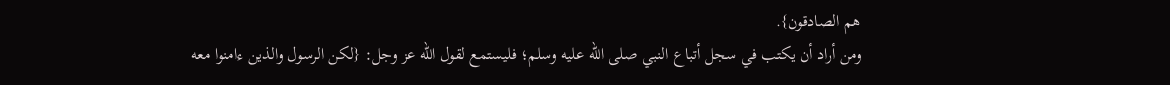هم الصادقون}.
ومن أراد أن يكتب في سجل أتباع النبي صلى الله عليه وسلم؛ فليستمع لقول الله عز وجل: {لكن الرسول والذين ءامنوا معه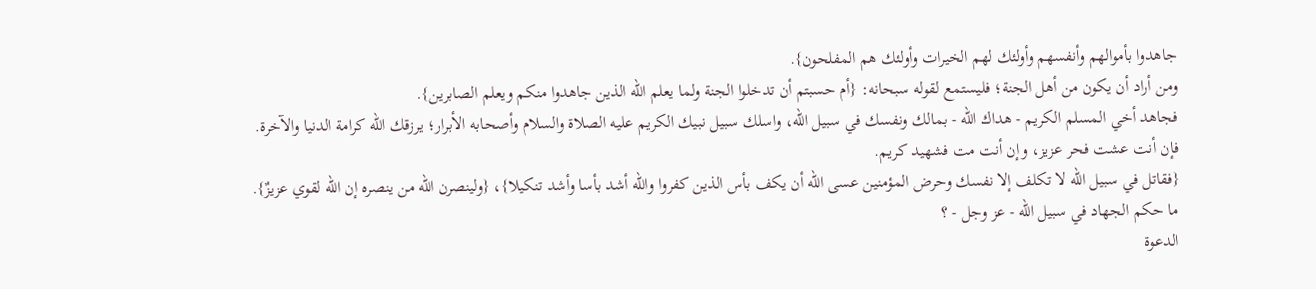جاهدوا بأموالهم وأنفسهم وأولئك لهم الخيرات وأولئك هم المفلحون}.
ومن أراد أن يكون من أهل الجنة؛ فليستمع لقوله سبحانه: {أم حسبتم أن تدخلوا الجنة ولما يعلم الله الذين جاهدوا منكم ويعلم الصابرين}.
فجاهد أخي المسلم الكريم - هداك الله - بمالك ونفسك في سبيل الله، واسلك سبيل نبيك الكريم عليه الصلاة والسلام وأصحابه الأبرار؛ يرزقك الله كرامة الدنيا والآخرة.
فإن أنت عشت فحر عزيز، وإن أنت مت فشهيد كريم.
{فقاتل في سبيل الله لا تكلف إلا نفسك وحرض المؤمنين عسى الله أن يكف بأس الذين كفروا والله أشد بأسا وأشد تنكيلا}، {ولينصرن الله من ينصره إن الله لقوي عزيزٌ}.
ما حكم الجهاد في سبيل الله - عز وجل - ؟
الدعوة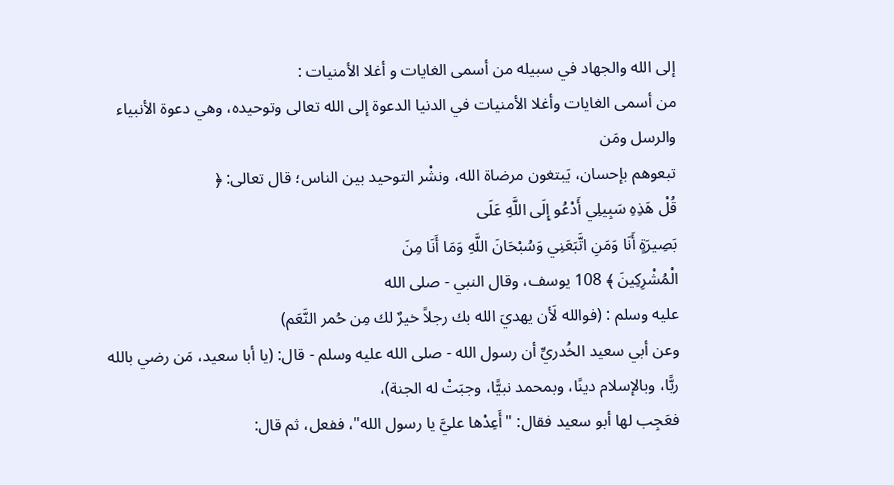إلى الله والجهاد في سبيله من أسمى الغايات و أغلا الأمنيات :
من أسمى الغايات وأغلا الأمنيات في الدنيا الدعوة إلى الله تعالى وتوحيده، وهي دعوة الأنبياء والرسل ومَن
تبعوهم بإحسان، يَبتغون مرضاة الله، ونشْر التوحيد بين الناس؛ قال تعالى: ﴿
قُلْ هَذِهِ سَبِيلِي أَدْعُو إِلَى اللَّهِ عَلَى
بَصِيرَةٍ أَنَا وَمَنِ اتَّبَعَنِي وَسُبْحَانَ اللَّهِ وَمَا أَنَا مِنَ
الْمُشْرِكِينَ ﴾ 108 يوسف، وقال النبي - صلى الله
عليه وسلم : (فوالله لَأن يهديَ الله بك رجلاً خيرٌ لك مِن حُمر النَّعَم)
وعن أبي سعيد الخُدريِّ أن رسول الله - صلى الله عليه وسلم - قال: (يا أبا سعيد، مَن رضي بالله ربًّا، وبالإسلام دينًا، وبمحمد نبيًّا، وجبَتْ له الجنة)،
فعَجِب لها أبو سعيد فقال: "أَعِدْها عليَّ يا رسول الله"، ففعل، ثم قال: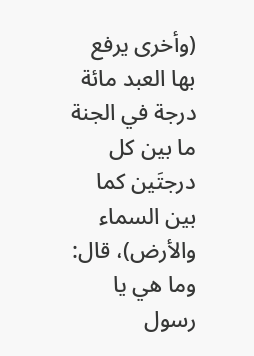(وأخرى يرفع بها العبد مائة درجة في الجنة ما بين كل درجتَين كما بين السماء والأرض)، قال: وما هي يا رسول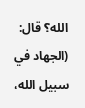الله؟ قال: (الجهاد في سبيل الله،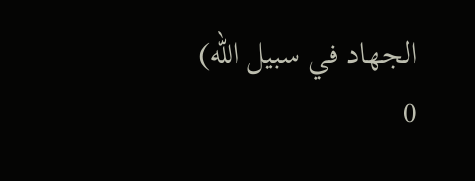الجهاد في سبيل الله)
0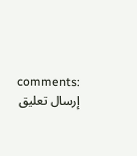comments:
إرسال تعليق